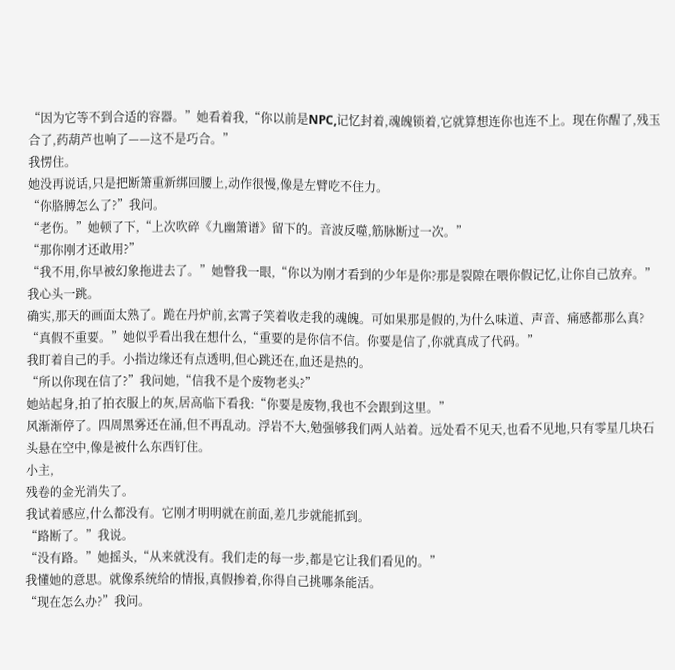“因为它等不到合适的容器。”她看着我,“你以前是NPC,记忆封着,魂魄锁着,它就算想连你也连不上。现在你醒了,残玉合了,药葫芦也响了——这不是巧合。”
我愣住。
她没再说话,只是把断箫重新绑回腰上,动作很慢,像是左臂吃不住力。
“你胳膊怎么了?”我问。
“老伤。”她顿了下,“上次吹碎《九幽箫谱》留下的。音波反噬,筋脉断过一次。”
“那你刚才还敢用?”
“我不用,你早被幻象拖进去了。”她瞥我一眼,“你以为刚才看到的少年是你?那是裂隙在喂你假记忆,让你自己放弃。”
我心头一跳。
确实,那天的画面太熟了。跪在丹炉前,玄霄子笑着收走我的魂魄。可如果那是假的,为什么味道、声音、痛感都那么真?
“真假不重要。”她似乎看出我在想什么,“重要的是你信不信。你要是信了,你就真成了代码。”
我盯着自己的手。小指边缘还有点透明,但心跳还在,血还是热的。
“所以你现在信了?”我问她,“信我不是个废物老头?”
她站起身,拍了拍衣服上的灰,居高临下看我:“你要是废物,我也不会跟到这里。”
风渐渐停了。四周黑雾还在涌,但不再乱动。浮岩不大,勉强够我们两人站着。远处看不见天,也看不见地,只有零星几块石头悬在空中,像是被什么东西钉住。
小主,
残卷的金光消失了。
我试着感应,什么都没有。它刚才明明就在前面,差几步就能抓到。
“路断了。”我说。
“没有路。”她摇头,“从来就没有。我们走的每一步,都是它让我们看见的。”
我懂她的意思。就像系统给的情报,真假掺着,你得自己挑哪条能活。
“现在怎么办?”我问。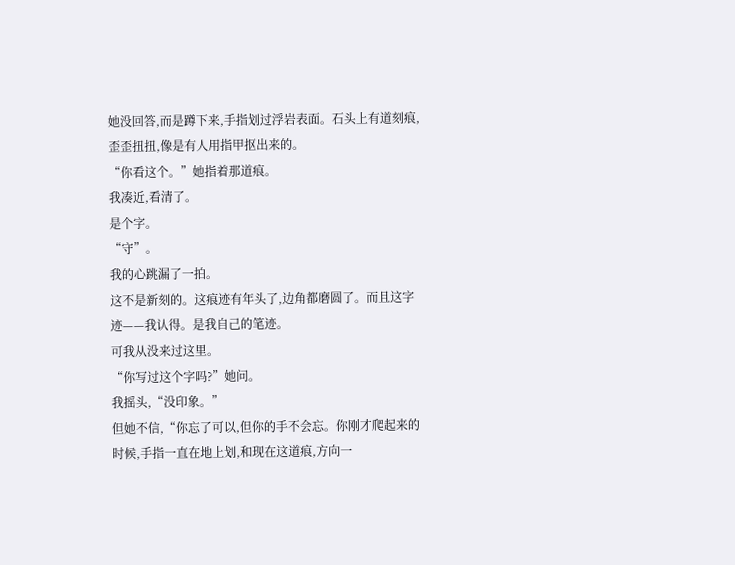她没回答,而是蹲下来,手指划过浮岩表面。石头上有道刻痕,歪歪扭扭,像是有人用指甲抠出来的。
“你看这个。”她指着那道痕。
我凑近,看清了。
是个字。
“守”。
我的心跳漏了一拍。
这不是新刻的。这痕迹有年头了,边角都磨圆了。而且这字迹——我认得。是我自己的笔迹。
可我从没来过这里。
“你写过这个字吗?”她问。
我摇头,“没印象。”
但她不信,“你忘了可以,但你的手不会忘。你刚才爬起来的时候,手指一直在地上划,和现在这道痕,方向一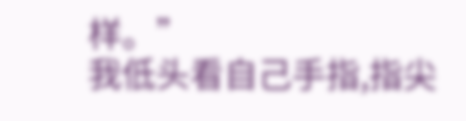样。”
我低头看自己手指,指尖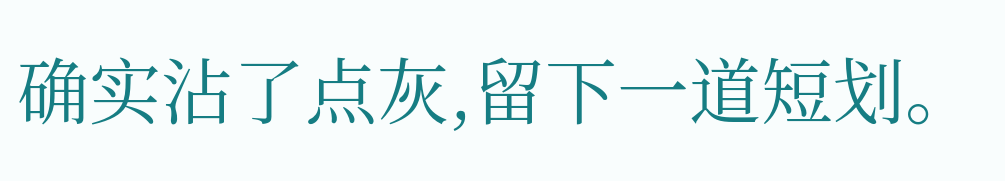确实沾了点灰,留下一道短划。